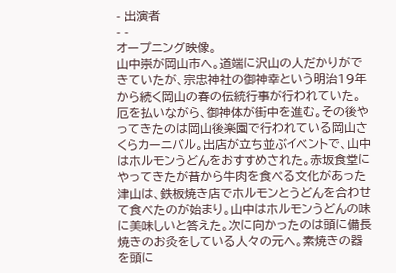- 出演者
- -
オープニング映像。
山中崇が岡山市へ。道端に沢山の人だかりができていたが、宗忠神社の御神幸という明治19年から続く岡山の春の伝統行事が行われていた。厄を払いながら、御神体が街中を進む。その後やってきたのは岡山後楽園で行われている岡山さくらカーニバル。出店が立ち並ぶイベントで、山中はホルモンうどんをおすすめされた。赤坂食堂にやってきたが昔から牛肉を食べる文化があった津山は、鉄板焼き店でホルモンとうどんを合わせて食べたのが始まり。山中はホルモンうどんの味に美味しいと答えた。次に向かったのは頭に備長焼きのお灸をしている人々の元へ。素焼きの器を頭に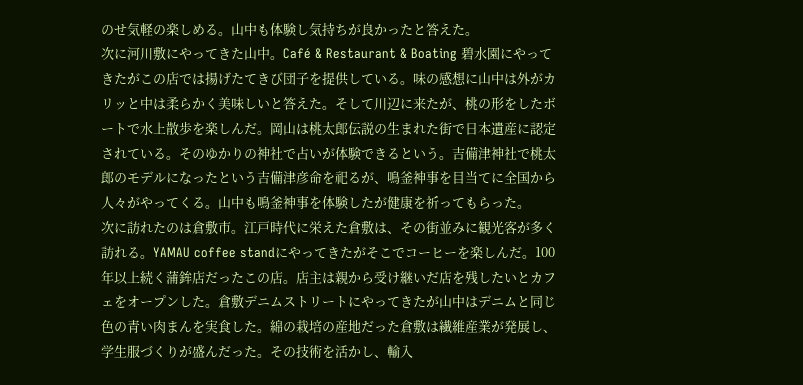のせ気軽の楽しめる。山中も体験し気持ちが良かったと答えた。
次に河川敷にやってきた山中。Café & Restaurant & Boating 碧水園にやってきたがこの店では揚げたてきび団子を提供している。味の感想に山中は外がカリッと中は柔らかく美味しいと答えた。そして川辺に来たが、桃の形をしたボートで水上散歩を楽しんだ。岡山は桃太郎伝説の生まれた街で日本遺産に認定されている。そのゆかりの神社で占いが体験できるという。吉備津神社で桃太郎のモデルになったという吉備津彦命を祀るが、鳴釜神事を目当てに全国から人々がやってくる。山中も鳴釜神事を体験したが健康を祈ってもらった。
次に訪れたのは倉敷市。江戸時代に栄えた倉敷は、その街並みに観光客が多く訪れる。YAMAU coffee standにやってきたがそこでコーヒーを楽しんだ。100年以上続く蒲鉾店だったこの店。店主は親から受け継いだ店を残したいとカフェをオープンした。倉敷デニムストリートにやってきたが山中はデニムと同じ色の青い肉まんを実食した。綿の栽培の産地だった倉敷は繊維産業が発展し、学生服づくりが盛んだった。その技術を活かし、輸入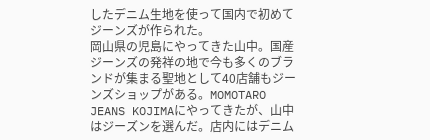したデニム生地を使って国内で初めてジーンズが作られた。
岡山県の児島にやってきた山中。国産ジーンズの発祥の地で今も多くのブランドが集まる聖地として40店舗もジーンズショップがある。MOMOTARO JEANS KOJIMAにやってきたが、山中はジーズンを選んだ。店内にはデニム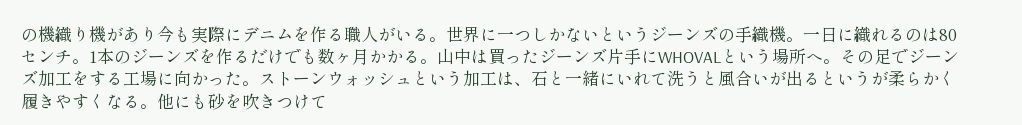の機織り機があり今も実際にデニムを作る職人がいる。世界に一つしかないというジーンズの手織機。一日に織れるのは80センチ。1本のジーンズを作るだけでも数ヶ月かかる。山中は買ったジーンズ片手にWHOVALという場所へ。その足でジーンズ加工をする工場に向かった。ストーンウォッシュという加工は、石と一緒にいれて洗うと風合いが出るというが柔らかく履きやすくなる。他にも砂を吹きつけて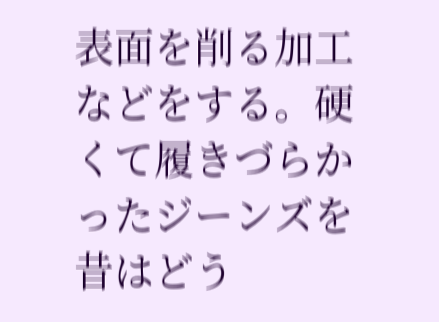表面を削る加工などをする。硬くて履きづらかったジーンズを昔はどう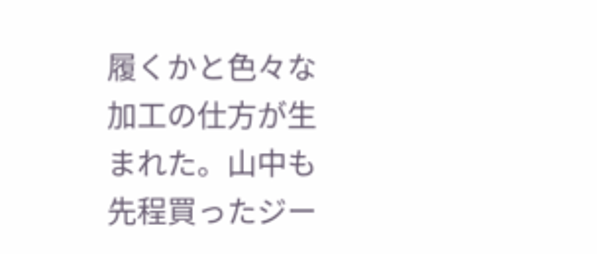履くかと色々な加工の仕方が生まれた。山中も先程買ったジー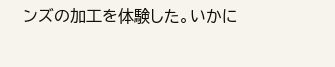ンズの加工を体験した。いかに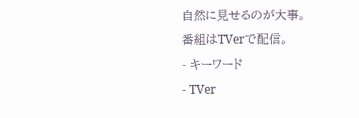自然に見せるのが大事。
番組はTVerで配信。
- キーワード
- TVer